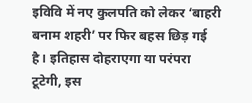इविवि में नए कुलपति को लेकर ‘बाहरी बनाम शहरी’ पर फिर बहस छिड़ गई है। इतिहास दोहराएगा या परंपरा टूटेगी, इस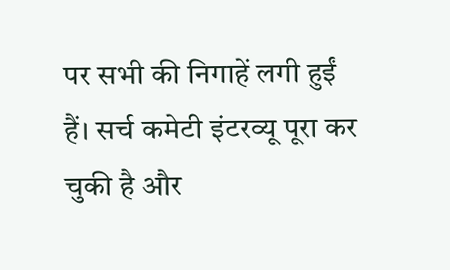पर सभी की निगाहें लगी हुईं हैं। सर्च कमेटी इंटरव्यू पूरा कर चुकी है और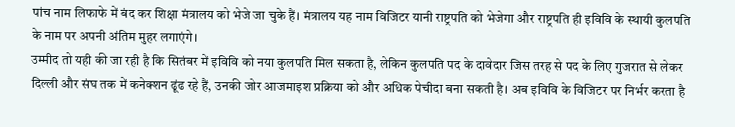पांच नाम लिफाफे में बंद कर शिक्षा मंत्रालय को भेजे जा चुके हैं। मंत्रालय यह नाम विजिटर यानी राष्ट्रपति को भेजेगा और राष्ट्रपति ही इविवि के स्थायी कुलपति के नाम पर अपनी अंतिम मुहर लगाएंगे।
उम्मीद तो यही की जा रही है कि सितंबर में इविवि को नया कुलपति मिल सकता है, लेकिन कुलपति पद के दावेदार जिस तरह से पद के लिए गुजरात से लेकर दिल्ली और संघ तक में कनेक्शन ढूंढ रहे हैं, उनकी जोर आजमाइश प्रक्रिया को और अधिक पेचीदा बना सकती है। अब इविवि के विजिटर पर निर्भर करता है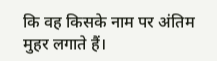कि वह किसके नाम पर अंतिम मुहर लगाते हैं।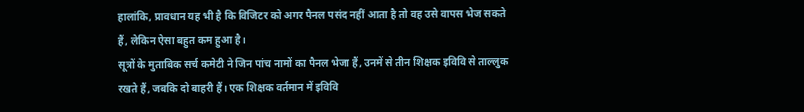हालांकि, प्रावधान यह भी है कि विजिटर को अगर पैनल पसंद नहीं आता है तो वह उसे वापस भेज सकते हैं, लेकिन ऐसा बहुत कम हुआ है।
सूत्रों के मुताबिक सर्च कमेटी ने जिन पांच नामों का पैनल भेजा हैं, उनमें से तीन शिक्षक इविवि से ताल्लुक रखते हैं, जबकि दो बाहरी हैं। एक शिक्षक वर्तमान में इविवि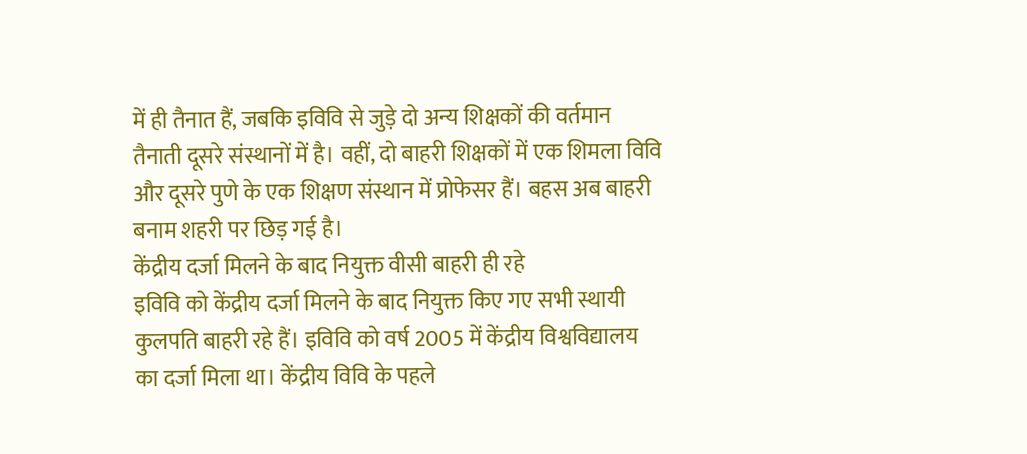में ही तैनात हैं, जबकि इविवि से जुड़े दो अन्य शिक्षकों की वर्तमान तैनाती दूसरे संस्थानों में है। वहीं, दो बाहरी शिक्षकों में एक शिमला विवि और दूसरे पुणे के एक शिक्षण संस्थान में प्रोफेसर हैं। बहस अब बाहरी बनाम शहरी पर छिड़ गई है।
केंद्रीय दर्जा मिलने के बाद नियुक्त वीसी बाहरी ही रहे
इविवि को केंद्रीय दर्जा मिलने के बाद नियुक्त किए गए सभी स्थायी कुलपति बाहरी रहे हैं। इविवि को वर्ष 2005 में केंद्रीय विश्वविद्यालय का दर्जा मिला था। केंद्रीय विवि के पहले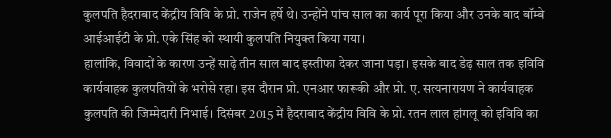कुलपति हैदराबाद केंद्रीय विवि के प्रो. राजेन हर्षे थे। उन्होंने पांच साल का कार्य पूरा किया और उनके बाद बॉम्बे आईआईटी के प्रो. एके सिंह को स्थायी कुलपति नियुक्त किया गया।
हालांकि, विवादों के कारण उन्हें साढ़े तीन साल बाद इस्तीफा देकर जाना पड़ा। इसके बाद डेढ़ साल तक इविवि कार्यवाहक कुलपतियों के भरोसे रहा। इस दौरान प्रो. एनआर फारूकी और प्रो. ए. सत्यनारायण ने कार्यवाहक कुलपति की जिम्मेदारी निभाई। दिसंबर 2015 में हैदराबाद केंद्रीय विवि के प्रो. रतन लाल हांगलू को इविवि का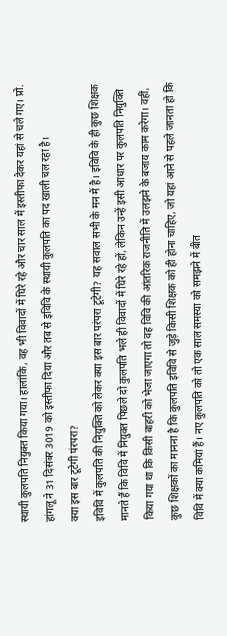स्थायी कुलपति नियुक्त किया गया। हालांकि, वह भी विवादों में घिरे रहे और चार साल में इस्तीफा देकर यहां से चले गए। प्रो. हांगलू ने 31 दिसंबर 3019 को इस्तीफा दिया और तब से इविवि के स्थायी कुलपति का पद खाली चल रहा है।
क्या इस बार टूटेगी पंरपरा?
इविवि में कुलपति की नियुक्ति को लेकर क्या इस बार परंपरा टूटेगी? यह सवाल सभी के मन में है। इविवि के ही कुछ शिक्षक मानते हैं कि विवि में नियुक्त पिछले दो कुलपति भले ही विवादों में घिरे रहे हों, लेकिन उन्हें इसी आधार पर कुलपति नियुक्ति किया गया था कि किसी बाहरी को भेजा जाएगा तो वह विवि की आंतरिक राजनीति में उलझने के बजाय काम करेगा। वहीं, कुछ शिक्षकों का मानना है कि कुलपति इविवि से जुड़े किसी शिक्षक को ही होना चाहिए, जो यहां आने से पहले जानता हो कि विवि में क्या कमियां हैं। नए कुलपति को तो एक साल समस्या को समझने में बीत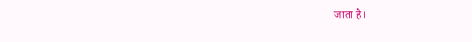जाता है।